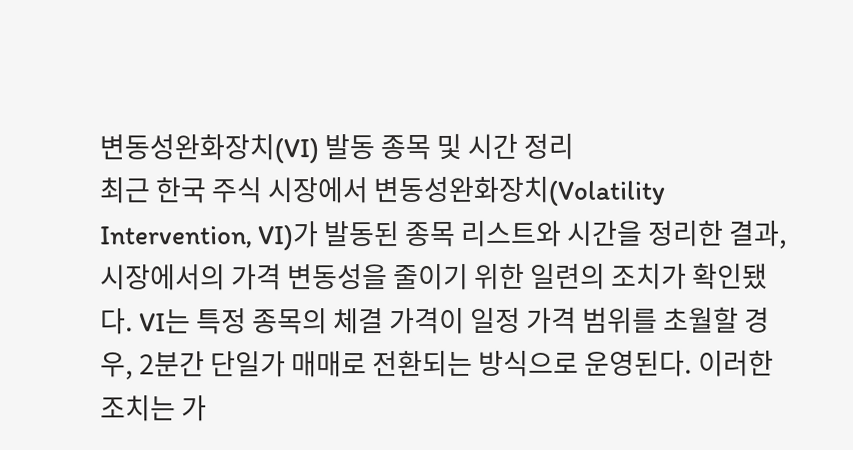변동성완화장치(VI) 발동 종목 및 시간 정리
최근 한국 주식 시장에서 변동성완화장치(Volatility Intervention, VI)가 발동된 종목 리스트와 시간을 정리한 결과, 시장에서의 가격 변동성을 줄이기 위한 일련의 조치가 확인됐다. VI는 특정 종목의 체결 가격이 일정 가격 범위를 초월할 경우, 2분간 단일가 매매로 전환되는 방식으로 운영된다. 이러한 조치는 가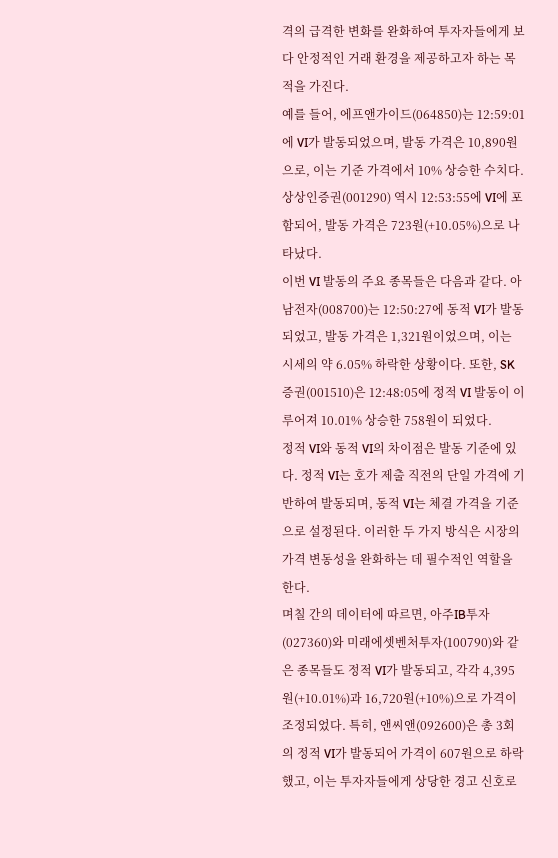격의 급격한 변화를 완화하여 투자자들에게 보다 안정적인 거래 환경을 제공하고자 하는 목적을 가진다.
예를 들어, 에프앤가이드(064850)는 12:59:01에 VI가 발동되었으며, 발동 가격은 10,890원으로, 이는 기준 가격에서 10% 상승한 수치다. 상상인증권(001290) 역시 12:53:55에 VI에 포함되어, 발동 가격은 723원(+10.05%)으로 나타났다.
이번 VI 발동의 주요 종목들은 다음과 같다. 아남전자(008700)는 12:50:27에 동적 VI가 발동되었고, 발동 가격은 1,321원이었으며, 이는 시세의 약 6.05% 하락한 상황이다. 또한, SK증권(001510)은 12:48:05에 정적 VI 발동이 이루어져 10.01% 상승한 758원이 되었다.
정적 VI와 동적 VI의 차이점은 발동 기준에 있다. 정적 VI는 호가 제출 직전의 단일 가격에 기반하여 발동되며, 동적 VI는 체결 가격을 기준으로 설정된다. 이러한 두 가지 방식은 시장의 가격 변동성을 완화하는 데 필수적인 역할을 한다.
며칠 간의 데이터에 따르면, 아주IB투자(027360)와 미래에셋벤처투자(100790)와 같은 종목들도 정적 VI가 발동되고, 각각 4,395원(+10.01%)과 16,720원(+10%)으로 가격이 조정되었다. 특히, 앤씨앤(092600)은 총 3회의 정적 VI가 발동되어 가격이 607원으로 하락했고, 이는 투자자들에게 상당한 경고 신호로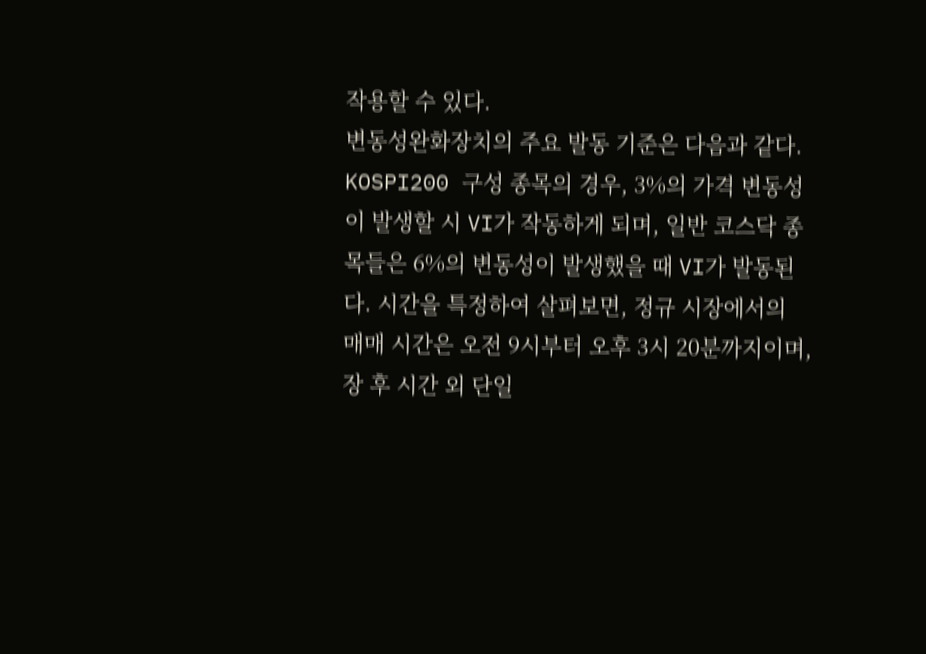작용할 수 있다.
변동성완화장치의 주요 발동 기준은 다음과 같다. KOSPI200 구성 종목의 경우, 3%의 가격 변동성이 발생할 시 VI가 작동하게 되며, 일반 코스닥 종목들은 6%의 변동성이 발생했을 때 VI가 발동된다. 시간을 특정하여 살펴보면, 정규 시장에서의 매매 시간은 오전 9시부터 오후 3시 20분까지이며, 장 후 시간 외 단일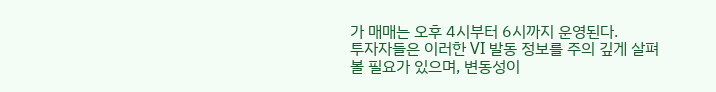가 매매는 오후 4시부터 6시까지 운영된다.
투자자들은 이러한 VI 발동 정보를 주의 깊게 살펴볼 필요가 있으며, 변동성이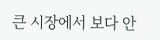큰 시장에서 보다 안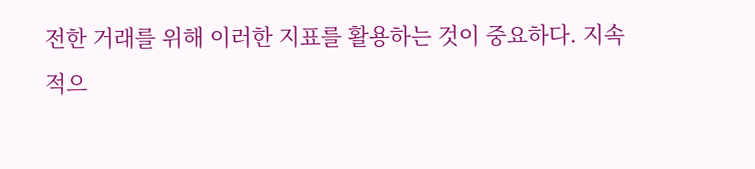전한 거래를 위해 이러한 지표를 활용하는 것이 중요하다. 지속적으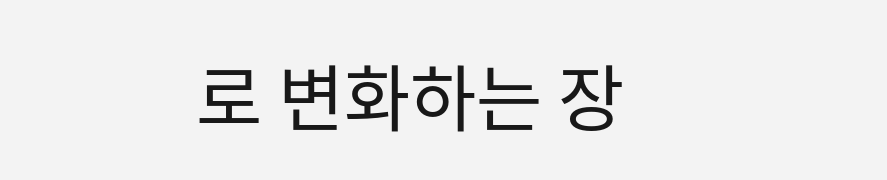로 변화하는 장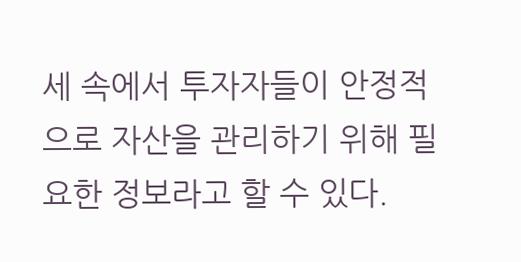세 속에서 투자자들이 안정적으로 자산을 관리하기 위해 필요한 정보라고 할 수 있다.